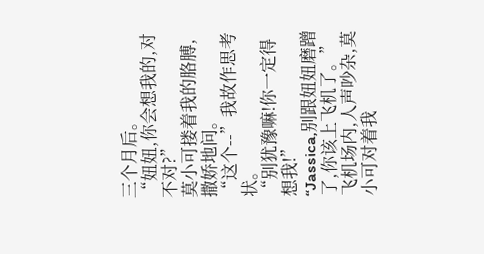三个月后。
“妞妞,你会想我的,对不对?”
莫小可搂着我的胳膊,撒娇地问。
“这个--”我故作思考状。
“别犹豫嘛!你一定得想我!”
“Jassica,别跟妞妞磨蹭了,你该上飞机了。”
飞机场内,人声吵杂,莫小可对着我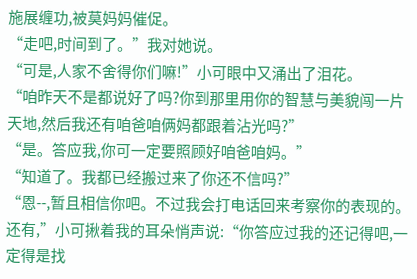施展缠功,被莫妈妈催促。
“走吧,时间到了。”我对她说。
“可是,人家不舍得你们嘛!”小可眼中又涌出了泪花。
“咱昨天不是都说好了吗?你到那里用你的智慧与美貌闯一片天地,然后我还有咱爸咱俩妈都跟着沾光吗?”
“是。答应我,你可一定要照顾好咱爸咱妈。”
“知道了。我都已经搬过来了你还不信吗?”
“恩--,暂且相信你吧。不过我会打电话回来考察你的表现的。还有,”小可揪着我的耳朵悄声说:“你答应过我的还记得吧,一定得是找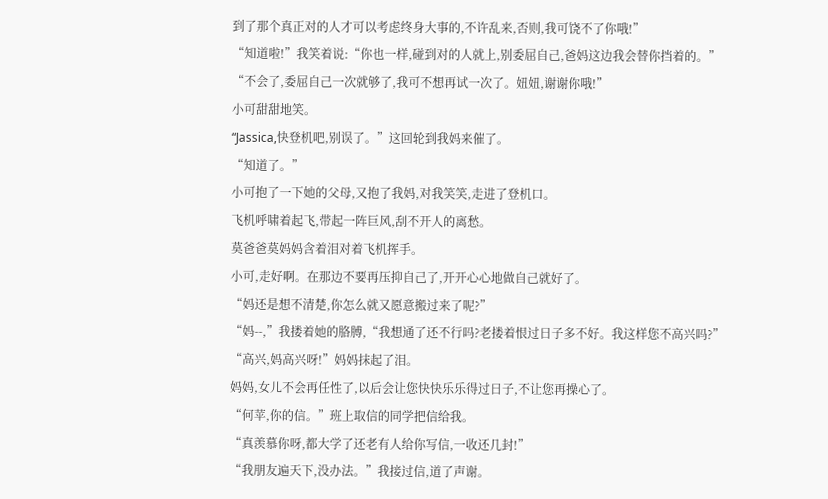到了那个真正对的人才可以考虑终身大事的,不许乱来,否则,我可饶不了你哦!”
“知道啦!”我笑着说:“你也一样,碰到对的人就上,别委屈自己,爸妈这边我会替你挡着的。”
“不会了,委屈自己一次就够了,我可不想再试一次了。妞妞,谢谢你哦!”
小可甜甜地笑。
“Jassica,快登机吧,别误了。”这回轮到我妈来催了。
“知道了。”
小可抱了一下她的父母,又抱了我妈,对我笑笑,走进了登机口。
飞机呼啸着起飞,带起一阵巨风,刮不开人的离愁。
莫爸爸莫妈妈含着泪对着飞机挥手。
小可,走好啊。在那边不要再压抑自己了,开开心心地做自己就好了。
“妈还是想不清楚,你怎么就又愿意搬过来了呢?”
“妈--,”我搂着她的胳膊,“我想通了还不行吗?老搂着恨过日子多不好。我这样您不高兴吗?”
“高兴,妈高兴呀!”妈妈抹起了泪。
妈妈,女儿不会再任性了,以后会让您快快乐乐得过日子,不让您再操心了。
“何苹,你的信。”班上取信的同学把信给我。
“真羡慕你呀,都大学了还老有人给你写信,一收还几封!”
“我朋友遍天下,没办法。”我接过信,道了声谢。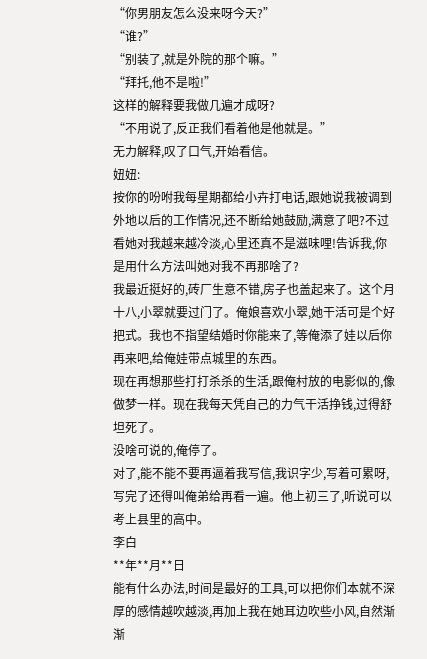“你男朋友怎么没来呀今天?”
“谁?”
“别装了,就是外院的那个嘛。”
“拜托,他不是啦!”
这样的解释要我做几遍才成呀?
“不用说了,反正我们看着他是他就是。”
无力解释,叹了口气,开始看信。
妞妞:
按你的吩咐我每星期都给小卉打电话,跟她说我被调到外地以后的工作情况,还不断给她鼓励,满意了吧?不过看她对我越来越冷淡,心里还真不是滋味哩!告诉我,你是用什么方法叫她对我不再那啥了?
我最近挺好的,砖厂生意不错,房子也盖起来了。这个月十八,小翠就要过门了。俺娘喜欢小翠,她干活可是个好把式。我也不指望结婚时你能来了,等俺添了娃以后你再来吧,给俺娃带点城里的东西。
现在再想那些打打杀杀的生活,跟俺村放的电影似的,像做梦一样。现在我每天凭自己的力气干活挣钱,过得舒坦死了。
没啥可说的,俺停了。
对了,能不能不要再逼着我写信,我识字少,写着可累呀,写完了还得叫俺弟给再看一遍。他上初三了,听说可以考上县里的高中。
李白
**年**月**日
能有什么办法,时间是最好的工具,可以把你们本就不深厚的感情越吹越淡,再加上我在她耳边吹些小风,自然渐渐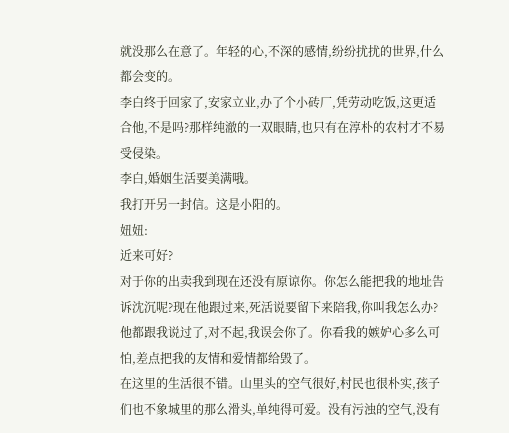就没那么在意了。年轻的心,不深的感情,纷纷扰扰的世界,什么都会变的。
李白终于回家了,安家立业,办了个小砖厂,凭劳动吃饭,这更适合他,不是吗?那样纯澈的一双眼睛,也只有在淳朴的农村才不易受侵染。
李白,婚姻生活要美满哦。
我打开另一封信。这是小阳的。
妞妞:
近来可好?
对于你的出卖我到现在还没有原谅你。你怎么能把我的地址告诉沈沉呢?现在他跟过来,死活说要留下来陪我,你叫我怎么办?
他都跟我说过了,对不起,我误会你了。你看我的嫉妒心多么可怕,差点把我的友情和爱情都给毁了。
在这里的生活很不错。山里头的空气很好,村民也很朴实,孩子们也不象城里的那么滑头,单纯得可爱。没有污浊的空气,没有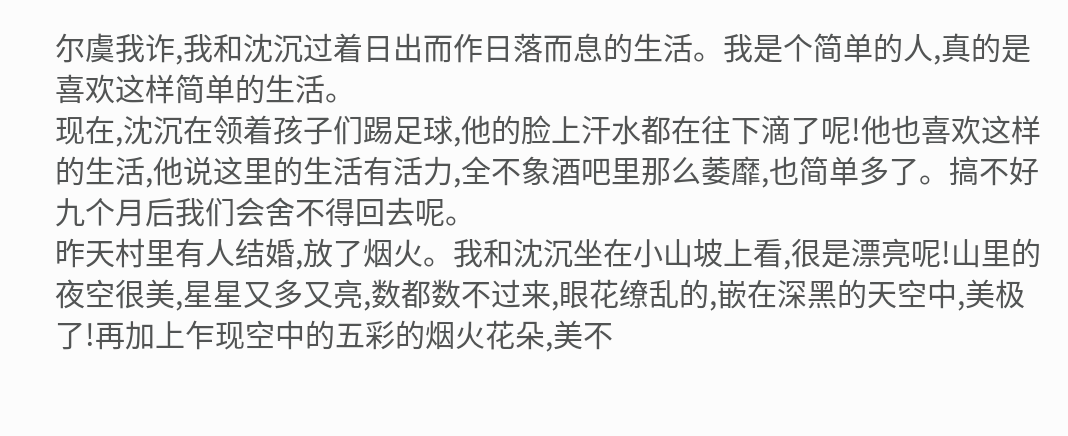尔虞我诈,我和沈沉过着日出而作日落而息的生活。我是个简单的人,真的是喜欢这样简单的生活。
现在,沈沉在领着孩子们踢足球,他的脸上汗水都在往下滴了呢!他也喜欢这样的生活,他说这里的生活有活力,全不象酒吧里那么萎靡,也简单多了。搞不好九个月后我们会舍不得回去呢。
昨天村里有人结婚,放了烟火。我和沈沉坐在小山坡上看,很是漂亮呢!山里的夜空很美,星星又多又亮,数都数不过来,眼花缭乱的,嵌在深黑的天空中,美极了!再加上乍现空中的五彩的烟火花朵,美不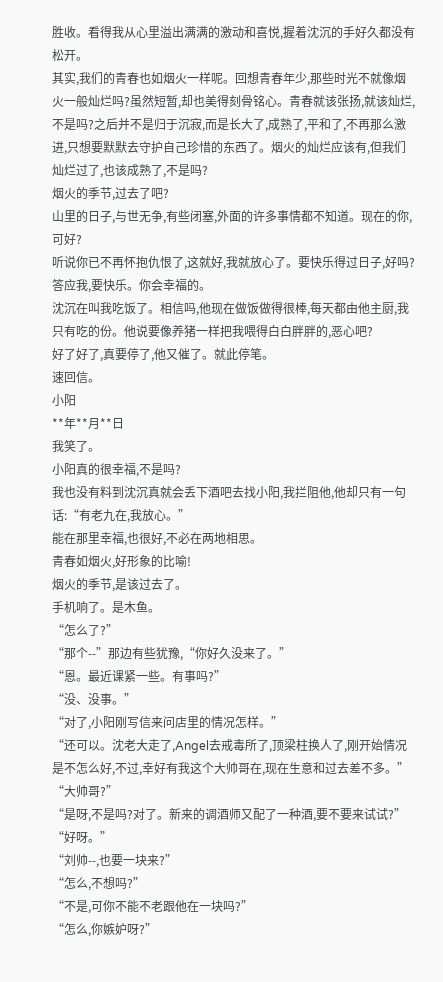胜收。看得我从心里溢出满满的激动和喜悦,握着沈沉的手好久都没有松开。
其实,我们的青春也如烟火一样呢。回想青春年少,那些时光不就像烟火一般灿烂吗?虽然短暂,却也美得刻骨铭心。青春就该张扬,就该灿烂,不是吗?之后并不是归于沉寂,而是长大了,成熟了,平和了,不再那么激进,只想要默默去守护自己珍惜的东西了。烟火的灿烂应该有,但我们灿烂过了,也该成熟了,不是吗?
烟火的季节,过去了吧?
山里的日子,与世无争,有些闭塞,外面的许多事情都不知道。现在的你,可好?
听说你已不再怀抱仇恨了,这就好,我就放心了。要快乐得过日子,好吗?
答应我,要快乐。你会幸福的。
沈沉在叫我吃饭了。相信吗,他现在做饭做得很棒,每天都由他主厨,我只有吃的份。他说要像养猪一样把我喂得白白胖胖的,恶心吧?
好了好了,真要停了,他又催了。就此停笔。
速回信。
小阳
**年**月**日
我笑了。
小阳真的很幸福,不是吗?
我也没有料到沈沉真就会丢下酒吧去找小阳,我拦阻他,他却只有一句话:“有老九在,我放心。”
能在那里幸福,也很好,不必在两地相思。
青春如烟火,好形象的比喻!
烟火的季节,是该过去了。
手机响了。是木鱼。
“怎么了?”
“那个--”那边有些犹豫,“你好久没来了。”
“恩。最近课紧一些。有事吗?”
“没、没事。”
“对了,小阳刚写信来问店里的情况怎样。”
“还可以。沈老大走了,Angel去戒毒所了,顶梁柱换人了,刚开始情况是不怎么好,不过,幸好有我这个大帅哥在,现在生意和过去差不多。”
“大帅哥?”
“是呀,不是吗?对了。新来的调酒师又配了一种酒,要不要来试试?”
“好呀。”
“刘帅--,也要一块来?”
“怎么,不想吗?”
“不是,可你不能不老跟他在一块吗?”
“怎么,你嫉妒呀?”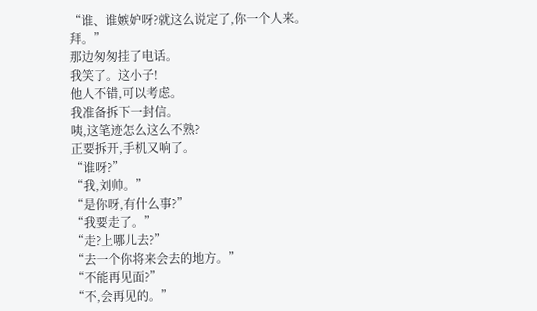“谁、谁嫉妒呀?就这么说定了,你一个人来。拜。”
那边匆匆挂了电话。
我笑了。这小子!
他人不错,可以考虑。
我准备拆下一封信。
咦,这笔迹怎么这么不熟?
正要拆开,手机又响了。
“谁呀?”
“我,刘帅。”
“是你呀,有什么事?”
“我要走了。”
“走?上哪儿去?”
“去一个你将来会去的地方。”
“不能再见面?”
“不,会再见的。”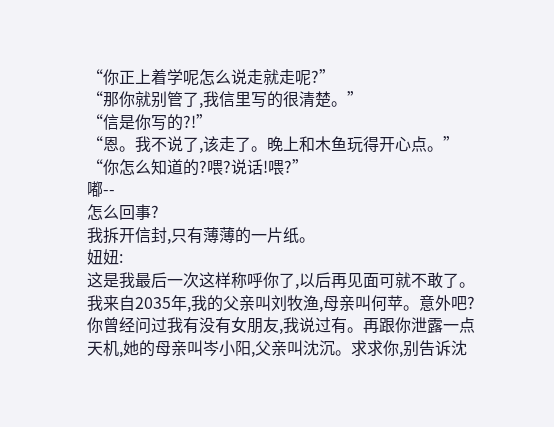“你正上着学呢怎么说走就走呢?”
“那你就别管了,我信里写的很清楚。”
“信是你写的?!”
“恩。我不说了,该走了。晚上和木鱼玩得开心点。”
“你怎么知道的?喂?说话!喂?”
嘟--
怎么回事?
我拆开信封,只有薄薄的一片纸。
妞妞:
这是我最后一次这样称呼你了,以后再见面可就不敢了。
我来自2035年,我的父亲叫刘牧渔,母亲叫何苹。意外吧?
你曾经问过我有没有女朋友,我说过有。再跟你泄露一点天机,她的母亲叫岑小阳,父亲叫沈沉。求求你,别告诉沈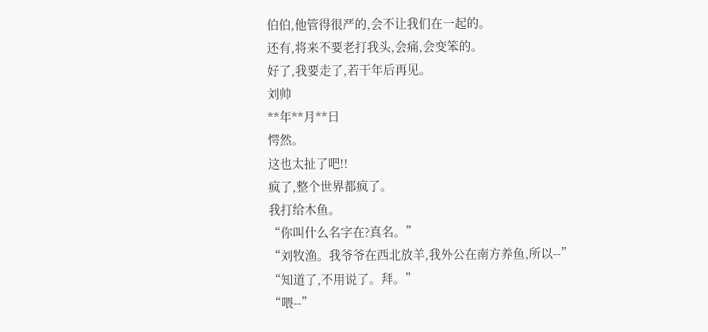伯伯,他管得很严的,会不让我们在一起的。
还有,将来不要老打我头,会痛,会变笨的。
好了,我要走了,若干年后再见。
刘帅
**年**月**日
愕然。
这也太扯了吧!!
疯了,整个世界都疯了。
我打给木鱼。
“你叫什么名字在?真名。”
“刘牧渔。我爷爷在西北放羊,我外公在南方养鱼,所以--”
“知道了,不用说了。拜。”
“喂--”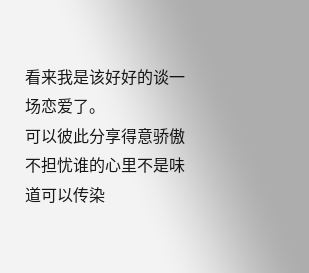看来我是该好好的谈一场恋爱了。
可以彼此分享得意骄傲不担忧谁的心里不是味道可以传染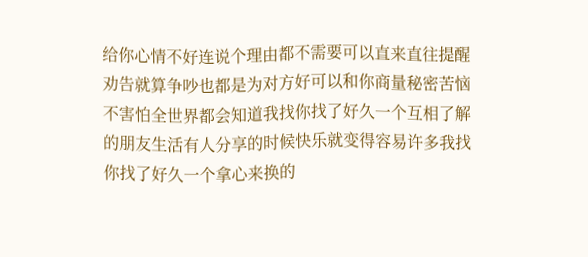给你心情不好连说个理由都不需要可以直来直往提醒劝告就算争吵也都是为对方好可以和你商量秘密苦恼不害怕全世界都会知道我找你找了好久一个互相了解的朋友生活有人分享的时候快乐就变得容易许多我找你找了好久一个拿心来换的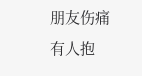朋友伤痛有人抱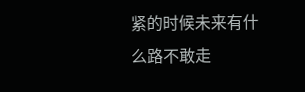紧的时候未来有什么路不敢走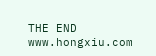THE END
www.hongxiu.com